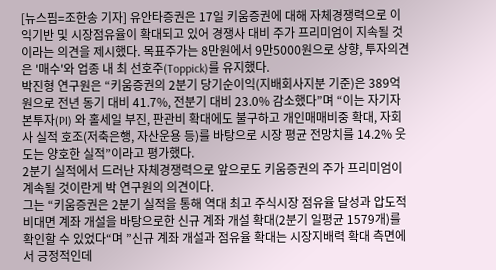[뉴스핌=조한송 기자] 유안타증권은 17일 키움증권에 대해 자체경쟁력으로 이익기반 및 시장점유율이 확대되고 있어 경쟁사 대비 주가 프리미엄이 지속될 것이라는 의견을 제시했다. 목표주가는 8만원에서 9만5000원으로 상향, 투자의견은 '매수'와 업종 내 최 선호주(Toppick)를 유지했다.
박진형 연구원은 “키움증권의 2분기 당기순이익(지배회사지분 기준)은 389억원으로 전년 동기 대비 41.7%, 전분기 대비 23.0% 감소했다”며 “이는 자기자본투자(PI) 와 홀세일 부진, 판관비 확대에도 불구하고 개인매매비중 확대, 자회사 실적 호조(저축은행, 자산운용 등)를 바탕으로 시장 평균 전망치를 14.2% 웃도는 양호한 실적”이라고 평가했다.
2분기 실적에서 드러난 자체경쟁력으로 앞으로도 키움증권의 주가 프리미엄이 계속될 것이란게 박 연구원의 의견이다.
그는 “키움증권은 2분기 실적을 통해 역대 최고 주식시장 점유율 달성과 압도적 비대면 계좌 개설을 바탕으로한 신규 계좌 개설 확대(2분기 일평균 1579개)를 확인할 수 있었다“며 ”신규 계좌 개설과 점유율 확대는 시장지배력 확대 측면에서 긍정적인데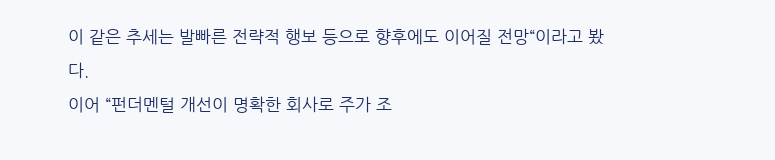이 같은 추세는 발빠른 전략적 행보 등으로 향후에도 이어질 전망“이라고 봤다.
이어 “펀더멘털 개선이 명확한 회사로 주가 조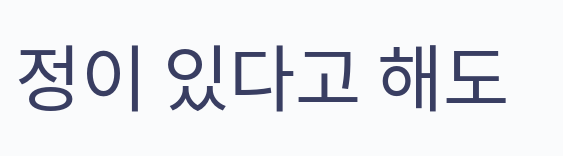정이 있다고 해도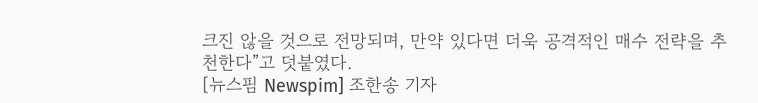크진 않을 것으로 전망되며, 만약 있다면 더욱 공격적인 매수 전략을 추천한다”고 덧붙였다.
[뉴스핌 Newspim] 조한송 기자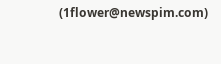(1flower@newspim.com)